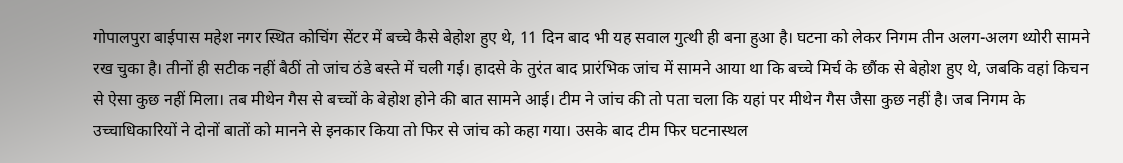गोपालपुरा बाईपास महेश नगर स्थित कोचिंग सेंटर में बच्चे कैसे बेहोश हुए थे, 11 दिन बाद भी यह सवाल गुत्थी ही बना हुआ है। घटना को लेकर निगम तीन अलग-अलग थ्योरी सामने रख चुका है। तीनों ही सटीक नहीं बैठीं तो जांच ठंडे बस्ते में चली गई। हादसे के तुरंत बाद प्रारंभिक जांच में सामने आया था कि बच्चे मिर्च के छौंक से बेहोश हुए थे, जबकि वहां किचन से ऐसा कुछ नहीं मिला। तब मीथेन गैस से बच्चों के बेहोश होने की बात सामने आई। टीम ने जांच की तो पता चला कि यहां पर मीथेन गैस जैसा कुछ नहीं है। जब निगम के उच्चाधिकारियों ने दोनों बातों को मानने से इनकार किया तो फिर से जांच को कहा गया। उसके बाद टीम फिर घटनास्थल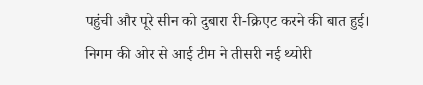पहुंची और पूरे सीन को दुबारा री-क्रिएट करने की बात हुई। निगम की ओर से आई टीम ने तीसरी नई थ्योरी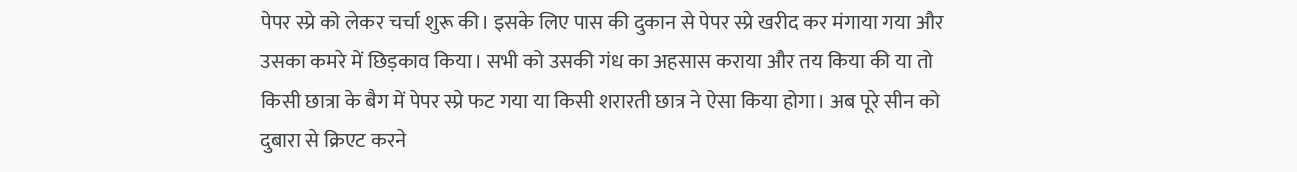पेपर स्प्रे को लेकर चर्चा शुरू की। इसके लिए पास की दुकान से पेपर स्प्रे खरीद कर मंगाया गया और उसका कमरे में छिड़काव किया। सभी को उसकी गंध का अहसास कराया और तय किया की या तो किसी छात्रा के बैग में पेपर स्प्रे फट गया या किसी शरारती छात्र ने ऐसा किया होगा। अब पूरे सीन को दुबारा से क्रिएट करने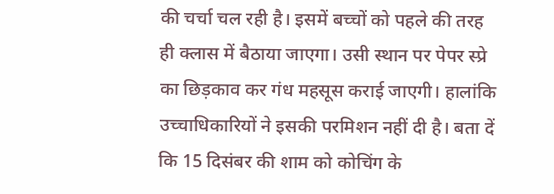की चर्चा चल रही है। इसमें बच्चों को पहले की तरह ही क्लास में बैठाया जाएगा। उसी स्थान पर पेपर स्प्रे का छिड़काव कर गंध महसूस कराई जाएगी। हालांकि उच्चाधिकारियों ने इसकी परमिशन नहीं दी है। बता दें कि 15 दिसंबर की शाम को कोचिंग के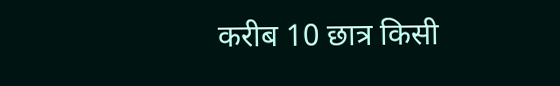करीब 10 छात्र किसी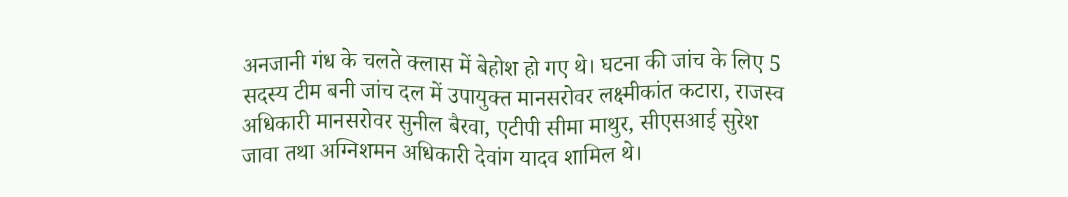अनजानी गंध के चलते क्लास में बेहोश हो गए थे। घटना की जांच के लिए 5 सदस्य टीम बनी जांच दल में उपायुक्त मानसरोवर लक्ष्मीकांत कटारा, राजस्व अधिकारी मानसरोवर सुनील बैरवा, एटीपी सीमा माथुर, सीएसआई सुरेश जावा तथा अग्निशमन अधिकारी देवांग यादव शामिल थे।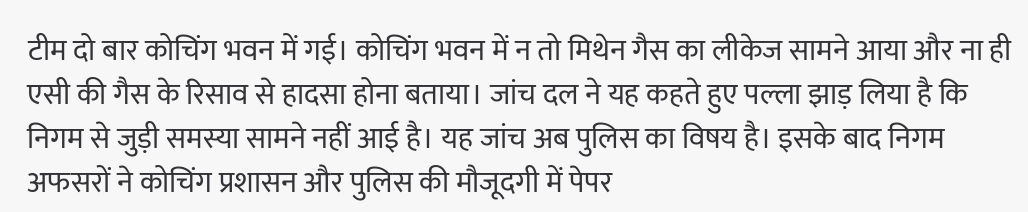टीम दो बार कोचिंग भवन में गई। कोचिंग भवन में न तो मिथेन गैस का लीकेज सामने आया और ना ही एसी की गैस के रिसाव से हादसा होना बताया। जांच दल ने यह कहते हुए पल्ला झाड़ लिया है कि निगम से जुड़ी समस्या सामने नहीं आई है। यह जांच अब पुलिस का विषय है। इसके बाद निगम अफसरों ने कोचिंग प्रशासन और पुलिस की मौजूदगी में पेपर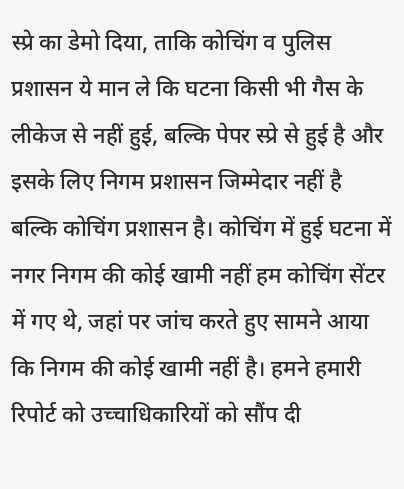स्प्रे का डेमो दिया, ताकि कोचिंग व पुलिस प्रशासन ये मान ले कि घटना किसी भी गैस के लीकेज से नहीं हुई, बल्कि पेपर स्प्रे से हुई है और इसके लिए निगम प्रशासन जिम्मेदार नहीं है बल्कि कोचिंग प्रशासन है। कोचिंग में हुई घटना में नगर निगम की कोई खामी नहीं हम कोचिंग सेंटर में गए थे, जहां पर जांच करते हुए सामने आया कि निगम की कोई खामी नहीं है। हमने हमारी रिपोर्ट को उच्चाधिकारियों को सौंप दी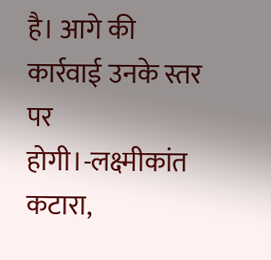है। आगे की कार्रवाई उनके स्तर पर होगी।-लक्ष्मीकांत कटारा,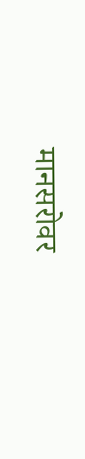मानसरोवर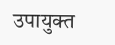उपायुक्त